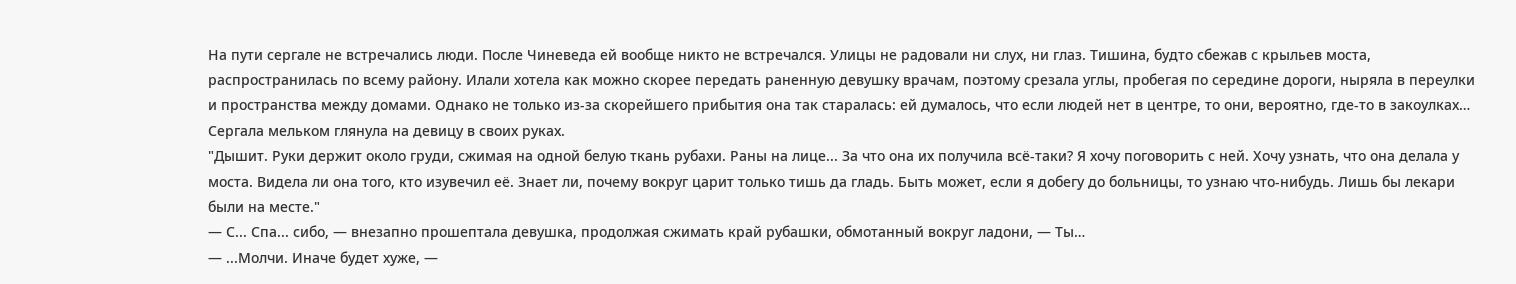На пути сергале не встречались люди. После Чиневеда ей вообще никто не встречался. Улицы не радовали ни слух, ни глаз. Тишина, будто сбежав с крыльев моста, распространилась по всему району. Илали хотела как можно скорее передать раненную девушку врачам, поэтому срезала углы, пробегая по середине дороги, ныряла в переулки и пространства между домами. Однако не только из-за скорейшего прибытия она так старалась: ей думалось, что если людей нет в центре, то они, вероятно, где-то в закоулках… Сергала мельком глянула на девицу в своих руках.
"Дышит. Руки держит около груди, сжимая на одной белую ткань рубахи. Раны на лице... За что она их получила всё-таки? Я хочу поговорить с ней. Хочу узнать, что она делала у моста. Видела ли она того, кто изувечил её. Знает ли, почему вокруг царит только тишь да гладь. Быть может, если я добегу до больницы, то узнаю что-нибудь. Лишь бы лекари были на месте."
— С... Спа... сибо, — внезапно прошептала девушка, продолжая сжимать край рубашки, обмотанный вокруг ладони, — Ты…
— ...Молчи. Иначе будет хуже, —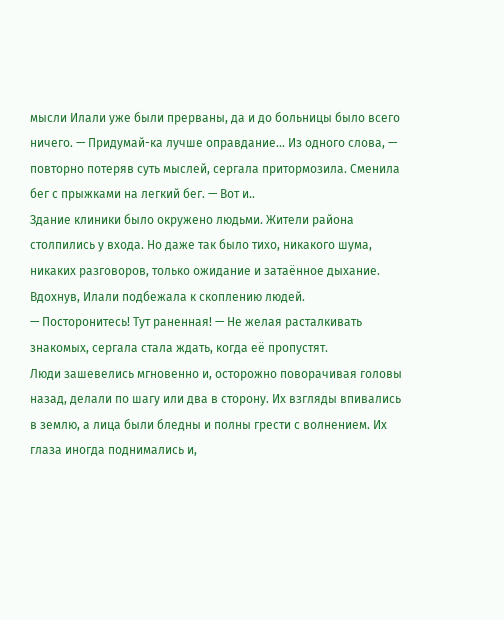мысли Илали уже были прерваны, да и до больницы было всего ничего. — Придумай-ка лучше оправдание... Из одного слова, — повторно потеряв суть мыслей, сергала притормозила. Сменила бег с прыжками на легкий бег. — Вот и..
Здание клиники было окружено людьми. Жители района столпились у входа. Но даже так было тихо, никакого шума, никаких разговоров, только ожидание и затаённое дыхание. Вдохнув, Илали подбежала к скоплению людей.
— Посторонитесь! Тут раненная! — Не желая расталкивать знакомых, сергала стала ждать, когда её пропустят.
Люди зашевелись мгновенно и, осторожно поворачивая головы назад, делали по шагу или два в сторону. Их взгляды впивались в землю, а лица были бледны и полны грести с волнением. Их глаза иногда поднимались и,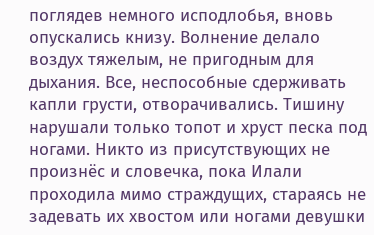поглядев немного исподлобья, вновь опускались книзу. Волнение делало воздух тяжелым, не пригодным для дыхания. Все, неспособные сдерживать капли грусти, отворачивались. Тишину нарушали только топот и хруст песка под ногами. Никто из присутствующих не произнёс и словечка, пока Илали проходила мимо страждущих, стараясь не задевать их хвостом или ногами девушки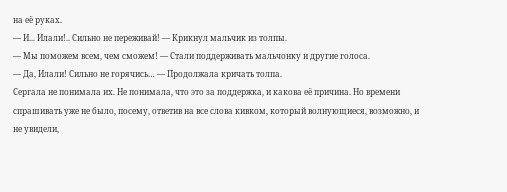на её руках.
— И... Илали!.. Сильно не переживай! — Крикнул мальчик из толпы.
— Мы поможем всем, чем сможем! — Стали поддерживать мальчонку и другие голоса.
— Да, Илали! Сильно не горячись… — Продолжала кричать толпа.
Сергала не понимала их. Не понимала, что это за поддержка, и какова её причина. Но времени спрашивать уже не было, посему, ответив на все слова кивком, который волнующиеся, возможно, и не увидели,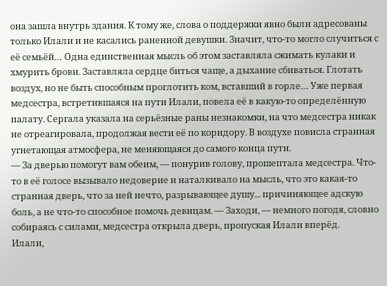она зашла внутрь здания. К тому же, слова о поддержки явно были адресованы только Илали и не касались раненной девушки. Значит, что-то могло случиться с её семьёй… Одна единственная мысль об этом заставляла сжимать кулаки и хмурить брови. Заставляла сердце биться чаще, а дыхание сбиваться. Глотать воздух, но не быть способным проглотить ком, вставший в горле… Уже первая медсестра, встретившаяся на пути Илали, повела её в какую-то определённую палату. Сергала указала на серьёзные раны незнакомки, на что медсестра никак не отреагировала, продолжая вести её по коридору. В воздухе повисла странная угнетающая атмосфера, не меняющаяся до самого конца пути.
— За дверью помогут вам обеим, — понурив голову, прошептала медсестра. Что-то в её голосе вызывало недоверие и наталкивало на мысль, что это какая-то странная дверь, что за ней нечто, разрывающее душу... причиняющее адскую боль, а не что-то способное помочь девицам. — Заходи, — немного погодя, словно собираясь с силами, медсестра открыла дверь, пропуская Илали вперёд.
Илали,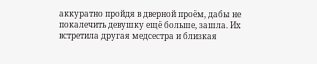аккуратно пройдя в дверной проём, дабы не покалечить девушку ещё больше, зашла. Их встретила другая медсестра и близкая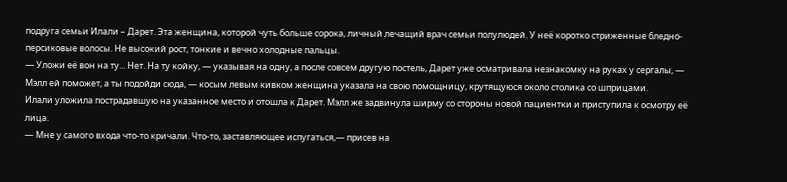подруга семьи Илали – Дарет. Эта женщина, которой чуть больше сорока, личный лечащий врач семьи полулюдей. У неё коротко стриженные бледно-персиковые волосы. Не высокий рост, тонкие и вечно холодные пальцы.
— Уложи её вон на ту... Нет. На ту койку, — указывая на одну, а после совсем другую постель, Дарет уже осматривала незнакомку на руках у сергалы, — Мэлл ей поможет, а ты подойди сюда, — косым левым кивком женщина указала на свою помощницу, крутящуюся около столика со шприцами.
Илали уложила пострадавшую на указанное место и отошла к Дарет. Мэлл же задвинула ширму со стороны новой пациентки и приступила к осмотру её лица.
— Мне у самого входа что-то кричали. Что-то, заставляющее испугаться,— присев на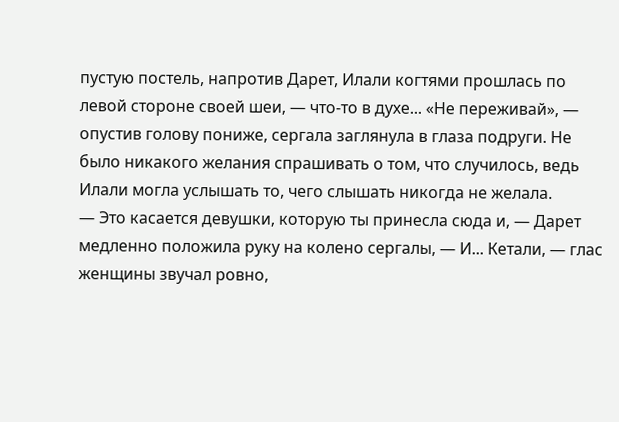пустую постель, напротив Дарет, Илали когтями прошлась по левой стороне своей шеи, — что-то в духе... «Не переживай», — опустив голову пониже, сергала заглянула в глаза подруги. Не было никакого желания спрашивать о том, что случилось, ведь Илали могла услышать то, чего слышать никогда не желала.
— Это касается девушки, которую ты принесла сюда и, — Дарет медленно положила руку на колено сергалы, — И... Кетали, — глас женщины звучал ровно,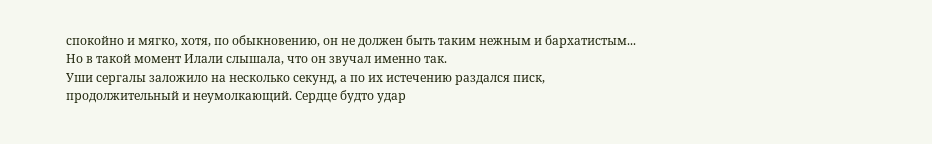спокойно и мягко, хотя, по обыкновению, он не должен быть таким нежным и бархатистым... Но в такой момент Илали слышала, что он звучал именно так.
Уши сергалы заложило на несколько секунд, а по их истечению раздался писк, продолжительный и неумолкающий. Сердце будто удар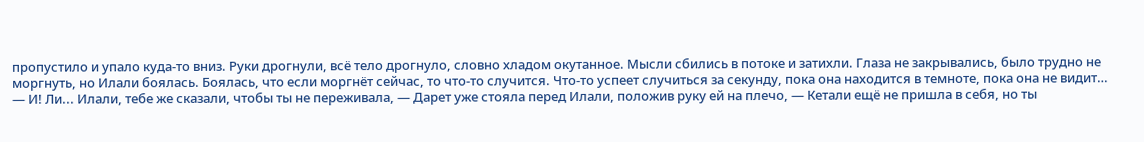пропустило и упало куда-то вниз. Руки дрогнули, всё тело дрогнуло, словно хладом окутанное. Мысли сбились в потоке и затихли. Глаза не закрывались, было трудно не моргнуть, но Илали боялась. Боялась, что если моргнёт сейчас, то что-то случится. Что-то успеет случиться за секунду, пока она находится в темноте, пока она не видит…
— И! Ли... Илали, тебе же сказали, чтобы ты не переживала, — Дарет уже стояла перед Илали, положив руку ей на плечо, — Кетали ещё не пришла в себя, но ты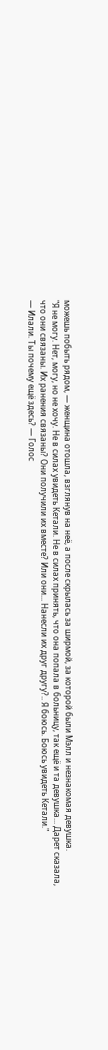можешь побыть рядом, — женщина отошла, взглянув на неё, а после скрылась за ширмой, за которой были Мэлл и незнакомая девушка.
"Я не могу. Нет, могу, но не хочу. Не в силах увидеть Кетали. Не в силах принять, что она попала в больницу, так ещё и та девушка... Дарет сказала, что они связаны. Их ранения связаны? Они получили их вместе? Или они... Нанесли их друг другу?.. Я боюсь. Боюсь увидеть Кетали."
— Илали. Ты почему ещё здесь? — Голос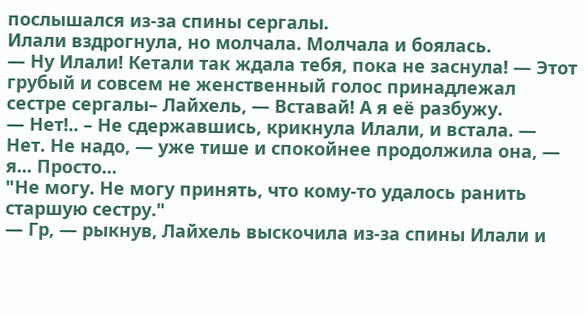послышался из-за спины сергалы.
Илали вздрогнула, но молчала. Молчала и боялась.
— Ну Илали! Кетали так ждала тебя, пока не заснула! — Этот грубый и совсем не женственный голос принадлежал сестре сергалы– Лайхель, — Вставай! А я её разбужу.
— Нет!.. – Не сдержавшись, крикнула Илали, и встала. — Нет. Не надо, — уже тише и спокойнее продолжила она, — я... Просто...
"Не могу. Не могу принять, что кому-то удалось ранить старшую сестру."
— Гр, — рыкнув, Лайхель выскочила из-за спины Илали и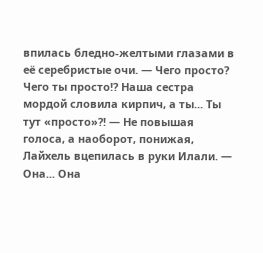впилась бледно-желтыми глазами в её серебристые очи. — Чего просто? Чего ты просто!? Наша сестра мордой словила кирпич, а ты... Ты тут «просто»?! — Не повышая голоса, а наоборот, понижая, Лайхель вцепилась в руки Илали. — Она... Она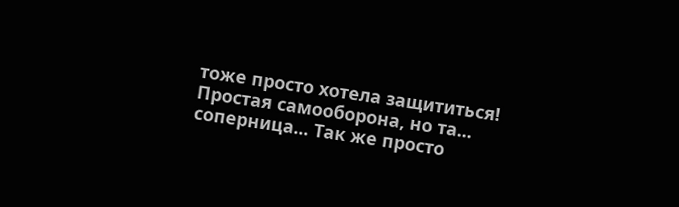тоже просто хотела защититься! Простая самооборона, но та... соперница... Так же просто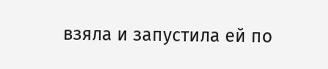взяла и запустила ей по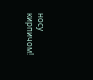носу кирпичом!